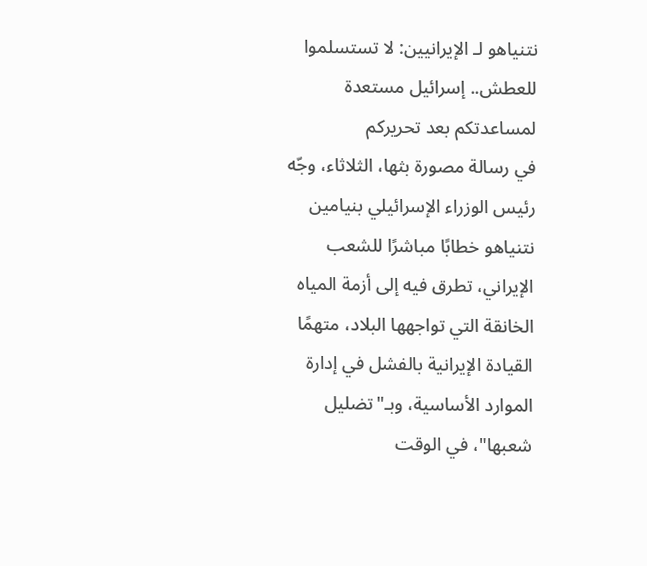نتنياهو لـ الإيرانيين: لا تستسلموا للعطش.. إسرائيل مستعدة لمساعدتكم بعد تحريركم
في رسالة مصورة بثها، الثلاثاء، وجّه رئيس الوزراء الإسرائيلي بنيامين نتنياهو خطابًا مباشرًا للشعب الإيراني، تطرق فيه إلى أزمة المياه الخانقة التي تواجهها البلاد، متهمًا القيادة الإيرانية بالفشل في إدارة الموارد الأساسية، وبـ"تضليل شعبها"، في الوقت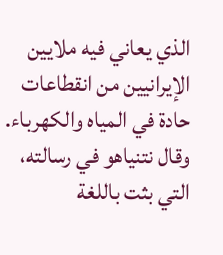الذي يعاني فيه ملايين الإيرانيين من انقطاعات حادة في المياه والكهرباء.
وقال نتنياهو في رسالته، التي بثت باللغة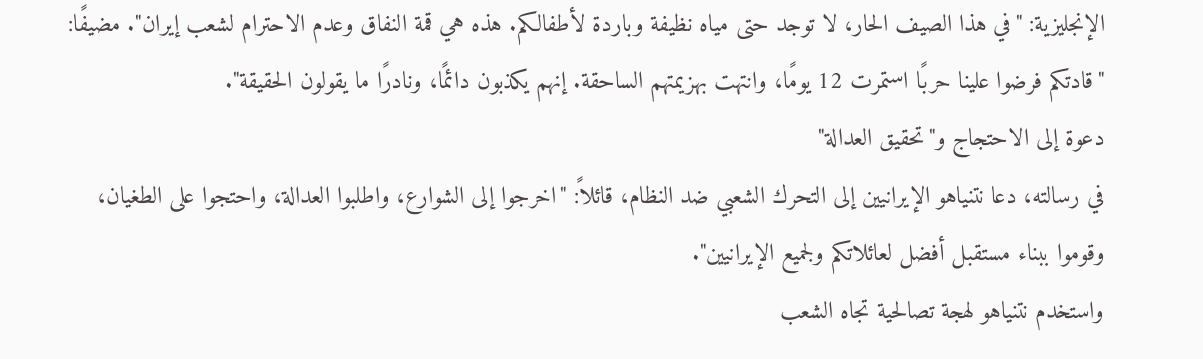الإنجليزية: "في هذا الصيف الحار، لا توجد حتى مياه نظيفة وباردة لأطفالكم. هذه هي قمة النفاق وعدم الاحترام لشعب إيران". مضيفًا: "قادتكم فرضوا علينا حربًا استمرت 12 يومًا، وانتهت بهزيمتهم الساحقة. إنهم يكذبون دائمًا، ونادرًا ما يقولون الحقيقة".
دعوة إلى الاحتجاج و"تحقيق العدالة"
في رسالته، دعا نتنياهو الإيرانيين إلى التحرك الشعبي ضد النظام، قائلاً: "اخرجوا إلى الشوارع، واطلبوا العدالة، واحتجوا على الطغيان، وقوموا ببناء مستقبل أفضل لعائلاتكم ولجميع الإيرانيين".
واستخدم نتنياهو لهجة تصالحية تجاه الشعب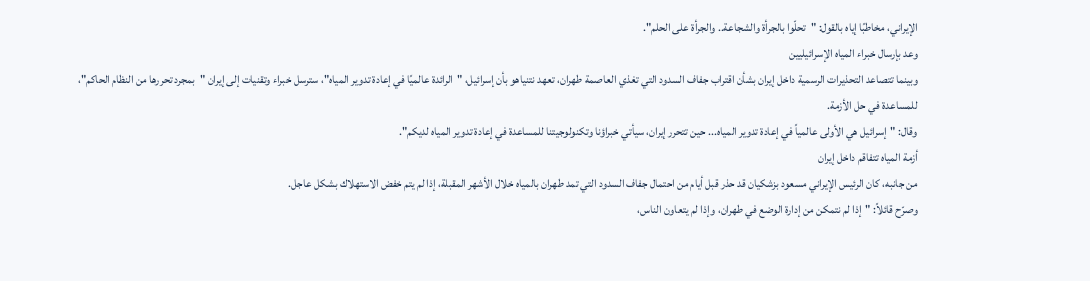الإيراني، مخاطبًا إياه بالقول: "تحلّوا بالجرأة والشجاعة.. والجرأة على الحلم".
وعد بإرسال خبراء المياه الإسرائيليين
وبينما تتصاعد التحذيرات الرسمية داخل إيران بشأن اقتراب جفاف السدود التي تغذي العاصمة طهران، تعهد نتنياهو بأن إسرائيل، "الرائدة عالميًا في إعادة تدوير المياه"، سترسل خبراء وتقنيات إلى إيران "بمجرد تحررها من النظام الحاكم"، للمساعدة في حل الأزمة.
وقال: "إسرائيل هي الأولى عالمياً في إعادة تدوير المياه... حين تتحرر إيران، سيأتي خبراؤنا وتكنولوجيتنا للمساعدة في إعادة تدوير المياه لديكم".
أزمة المياه تتفاقم داخل إيران
من جانبه، كان الرئيس الإيراني مسعود بزشكيان قد حذر قبل أيام من احتمال جفاف السدود التي تمد طهران بالمياه خلال الأشهر المقبلة، إذا لم يتم خفض الاستهلاك بشكل عاجل.
وصرّح قائلاً: "إذا لم نتمكن من إدارة الوضع في طهران، وإذا لم يتعاون الناس،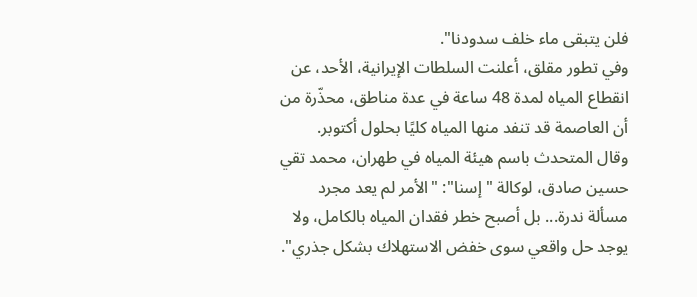فلن يتبقى ماء خلف سدودنا".
وفي تطور مقلق، أعلنت السلطات الإيرانية، الأحد، عن انقطاع المياه لمدة 48 ساعة في عدة مناطق، محذّرة من أن العاصمة قد تنفد منها المياه كليًا بحلول أكتوبر.
وقال المتحدث باسم هيئة المياه في طهران، محمد تقي حسين صادق، لوكالة "إسنا": "الأمر لم يعد مجرد مسألة ندرة... بل أصبح خطر فقدان المياه بالكامل، ولا يوجد حل واقعي سوى خفض الاستهلاك بشكل جذري".